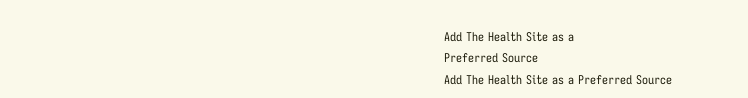Add The Health Site as a
Preferred Source
Add The Health Site as a Preferred Source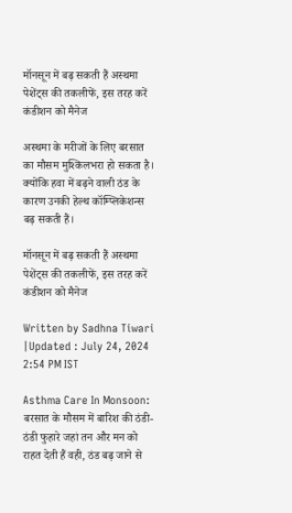मॉनसून में बढ़ सकती हैं अस्थमा पेशेंट्स की तकलीफें, इस तरह करें कंडीशन को मैनेज

अस्थमा के मरीजों के लिए बरसात का मौसम मुश्किलभरा हो सकता है। क्योंकि हवा में बढ़ने वाली ठंड के कारण उनकी हेल्थ कॉम्प्लिकेशन्स बढ़ सकती हैं।

मॉनसून में बढ़ सकती हैं अस्थमा पेशेंट्स की तकलीफें, इस तरह करें कंडीशन को मैनेज

Written by Sadhna Tiwari |Updated : July 24, 2024 2:54 PM IST

Asthma Care In Monsoon: बरसात के मौसम में बारिश की ठंडी-ठंडी फुहारे जहां तन और मन को राहत देती हैं वही, ठंड बढ़ जाने से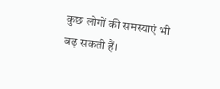कुछ लोगों की समस्याएं भी बढ़ सकती हैं।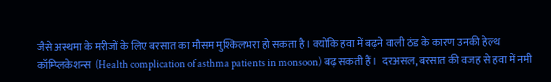जैसे अस्थमा के मरीजों के लिए बरसात का मौसम मुश्किलभरा हो सकता है। क्योंकि हवा में बढ़ने वाली ठंड के कारण उनकी हेल्थ कॉम्प्लिकेशन्स  (Health complication of asthma patients in monsoon) बढ़ सकती हैं।  दरअसल, बरसात की वजह से हवा में नमी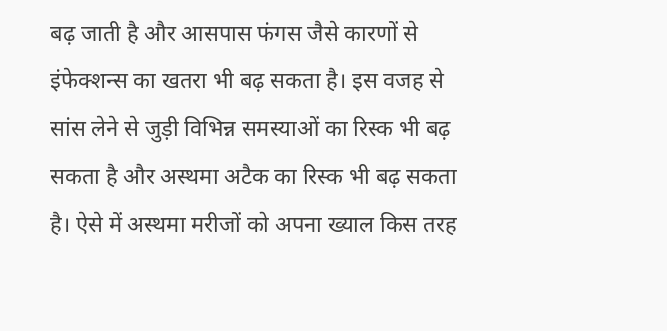बढ़ जाती है और आसपास फंगस जैसे कारणों से इंफेक्शन्स का खतरा भी बढ़ सकता है। इस वजह से सांस लेने से जुड़ी विभिन्न समस्याओं का रिस्क भी बढ़ सकता है और अस्थमा अटैक का रिस्क भी बढ़ सकता है। ऐसे में अस्थमा मरीजों को अपना ख्याल किस तरह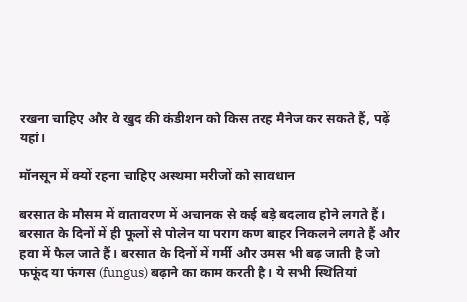रखना चाहिए और वे खुद की कंडीशन को किस तरह मैनेज कर सकते हैं, पढ़ें यहां।

मॉनसून में क्यों रहना चाहिए अस्थमा मरीजों को सावधान

बरसात के मौसम में वातावरण में अचानक से कई बड़े बदलाव होने लगते हैं। बरसात के दिनों में ही फूलों से पोलेन या पराग कण बाहर निकलने लगते हैं और हवा में फैल जाते हैं। बरसात के दिनों में गर्मी और उमस भी बढ़ जाती है जो फफूंद या फंगस (fungus) बढ़ाने का काम करती है। ये सभी स्थितियां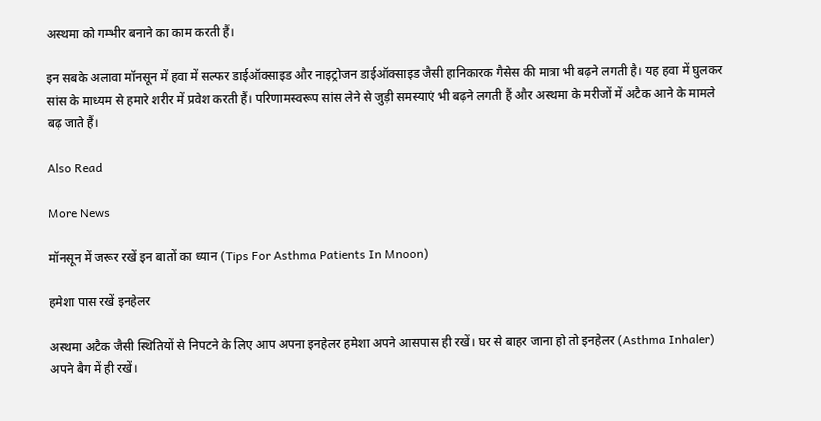अस्थमा को गम्भीर बनाने का काम करती हैं।

इन सबके अलावा मॉनसून में हवा में सल्फर डाईऑक्साइड और नाइट्रोजन डाईऑक्साइड जैसी हानिकारक गैसेस की मात्रा भी बढ़ने लगती है। यह हवा में घुलकर सांस के माध्यम से हमारे शरीर में प्रवेश करती हैं। परिणामस्वरूप सांस लेने से जुड़ी समस्याएं भी बढ़ने लगती हैं और अस्थमा के मरीजों में अटैक आने के मामले बढ़ जाते हैं।

Also Read

More News

मॉनसून में जरूर रखें इन बातों का ध्यान (Tips For Asthma Patients In Mnoon)

हमेशा पास रखें इनहेलर

अस्थमा अटैक जैसी स्थितियों से निपटने के लिए आप अपना इनहेलर हमेशा अपने आसपास ही रखें। घर से बाहर जाना हो तो इनहेलर (Asthma Inhaler) अपने बैग में ही रखें।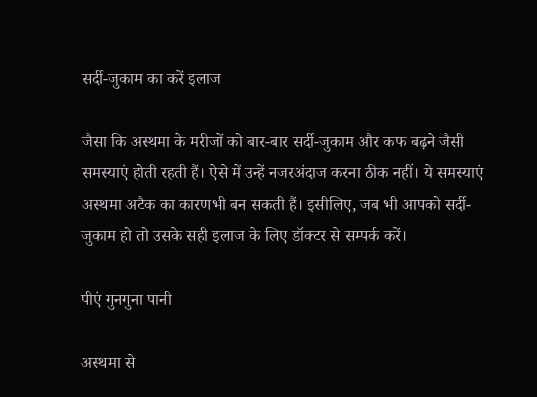सर्दी-जुकाम का करें इलाज

जैसा कि अस्थमा के मरीजों को बार-बार सर्दी-जुकाम और कफ बढ़ने जैसी समस्याएं होती रहती हैं। ऐसे में उन्हें नजरअंदाज करना ठीक नहीं। ये समस्याएं अस्थमा अटैक का कारणभी बन सकती हैं। इसीलिए, जब भी आपको सर्दी-जुकाम हो तो उसके सही इलाज के लिए डॉक्टर से सम्पर्क करें।

पीएं गुनगुना पानी

अस्थमा से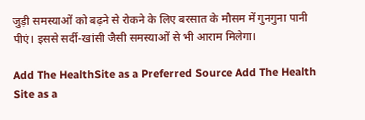जुड़ी समस्याओं को बढ़ने से रोकने के लिए बरसात के मौसम में गुनगुना पानी पीएं। इससे सर्दी-खांसी जैसी समस्याओं से भी आराम मिलेगा।

Add The HealthSite as a Preferred Source Add The Health Site as a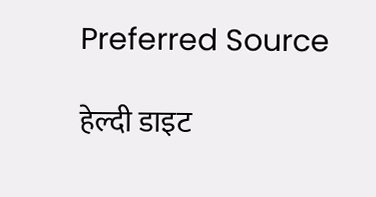Preferred Source

हेल्दी डाइट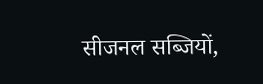सीजनल सब्जियों,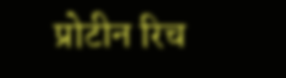प्रोटीन रिच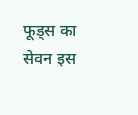फूड्स का सेवन इस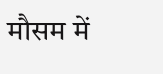मौसम में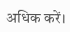अधिक करें।